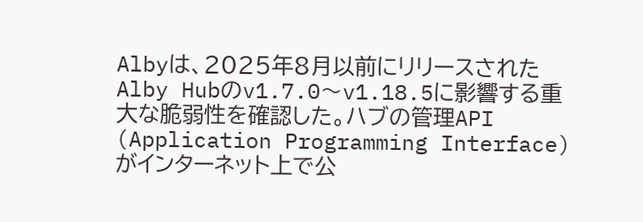Albyは、2025年8月以前にリリースされたAlby Hubのv1.7.0〜v1.18.5に影響する重大な脆弱性を確認した。ハブの管理API (Application Programming Interface) がインターネット上で公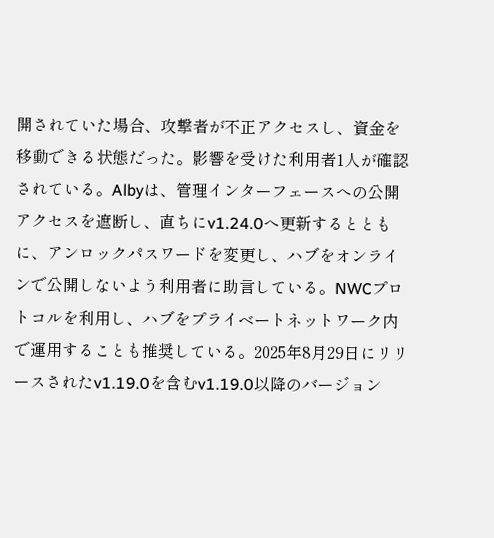開されていた場合、攻撃者が不正アクセスし、資金を移動できる状態だった。影響を受けた利用者1人が確認されている。Albyは、管理インターフェースへの公開アクセスを遮断し、直ちにv1.24.0へ更新するとともに、アンロックパスワードを変更し、ハブをオンラインで公開しないよう利用者に助言している。NWCプロトコルを利用し、ハブをプライベートネットワーク内で運用することも推奨している。2025年8月29日にリリースされたv1.19.0を含むv1.19.0以降のバージョン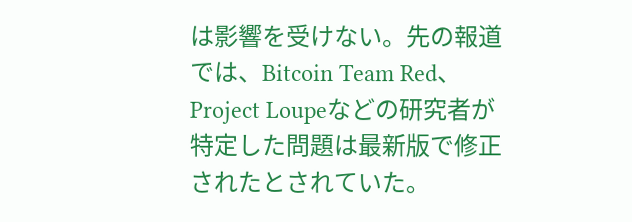は影響を受けない。先の報道では、Bitcoin Team Red、Project Loupeなどの研究者が特定した問題は最新版で修正されたとされていた。